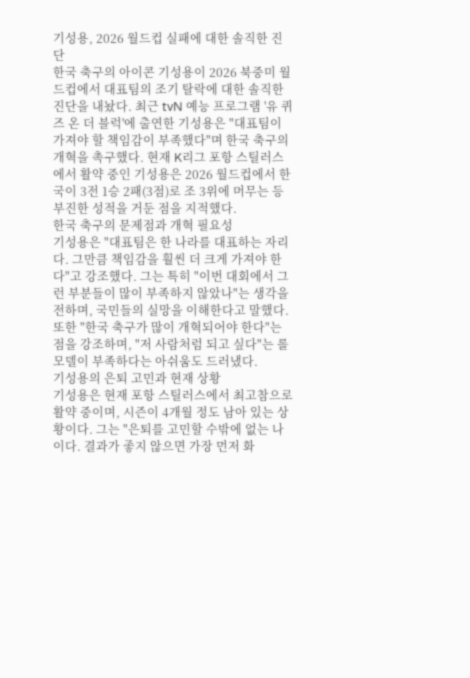기성용, 2026 월드컵 실패에 대한 솔직한 진단
한국 축구의 아이콘 기성용이 2026 북중미 월드컵에서 대표팀의 조기 탈락에 대한 솔직한 진단을 내놨다. 최근 tvN 예능 프로그램 '유 퀴즈 온 더 블럭'에 출연한 기성용은 "대표팀이 가져야 할 책임감이 부족했다"며 한국 축구의 개혁을 촉구했다. 현재 K리그 포항 스틸러스에서 활약 중인 기성용은 2026 월드컵에서 한국이 3전 1승 2패(3점)로 조 3위에 머무는 등 부진한 성적을 거둔 점을 지적했다.
한국 축구의 문제점과 개혁 필요성
기성용은 "대표팀은 한 나라를 대표하는 자리다. 그만큼 책임감을 훨씬 더 크게 가져야 한다"고 강조했다. 그는 특히 "이번 대회에서 그런 부분들이 많이 부족하지 않았나"는 생각을 전하며, 국민들의 실망을 이해한다고 말했다. 또한 "한국 축구가 많이 개혁되어야 한다"는 점을 강조하며, "저 사람처럼 되고 싶다"는 롤모델이 부족하다는 아쉬움도 드러냈다.
기성용의 은퇴 고민과 현재 상황
기성용은 현재 포항 스틸러스에서 최고참으로 활약 중이며, 시즌이 4개월 정도 남아 있는 상황이다. 그는 "은퇴를 고민할 수밖에 없는 나이다. 결과가 좋지 않으면 가장 먼저 화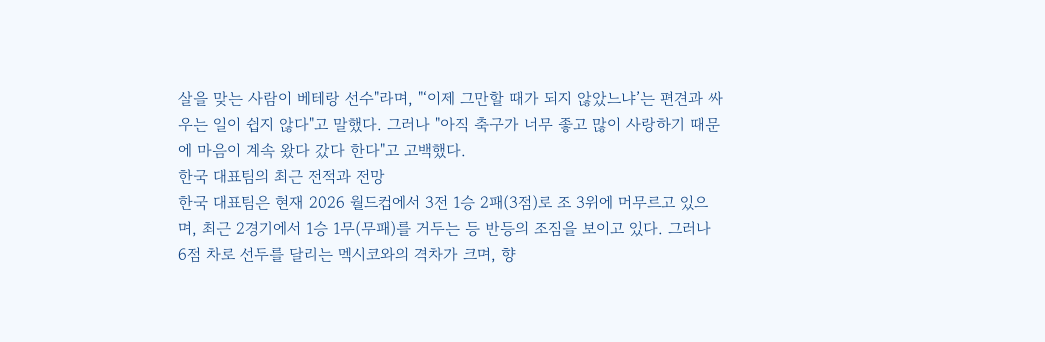살을 맞는 사람이 베테랑 선수"라며, "‘이제 그만할 때가 되지 않았느냐’는 편견과 싸우는 일이 쉽지 않다"고 말했다. 그러나 "아직 축구가 너무 좋고 많이 사랑하기 때문에 마음이 계속 왔다 갔다 한다"고 고백했다.
한국 대표팀의 최근 전적과 전망
한국 대표팀은 현재 2026 월드컵에서 3전 1승 2패(3점)로 조 3위에 머무르고 있으며, 최근 2경기에서 1승 1무(무패)를 거두는 등 반등의 조짐을 보이고 있다. 그러나 6점 차로 선두를 달리는 멕시코와의 격차가 크며, 향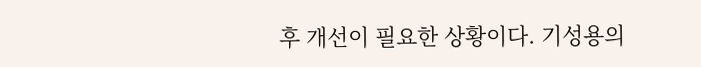후 개선이 필요한 상황이다. 기성용의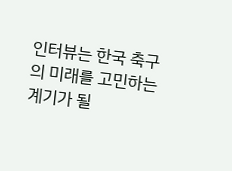인터뷰는 한국 축구의 미래를 고민하는 계기가 될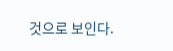것으로 보인다.